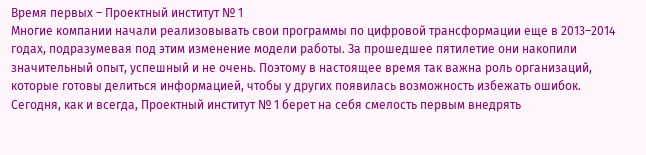Время первых – Проектный институт № 1
Многие компании начали реализовывать свои программы по цифровой трансформации еще в 2013–2014 годах, подразумевая под этим изменение модели работы. За прошедшее пятилетие они накопили значительный опыт, успешный и не очень. Поэтому в настоящее время так важна роль организаций, которые готовы делиться информацией, чтобы у других появилась возможность избежать ошибок. Сегодня, как и всегда, Проектный институт № 1 берет на себя смелость первым внедрять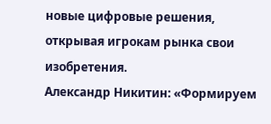новые цифровые решения, открывая игрокам рынка свои изобретения.
Александр Никитин: «Формируем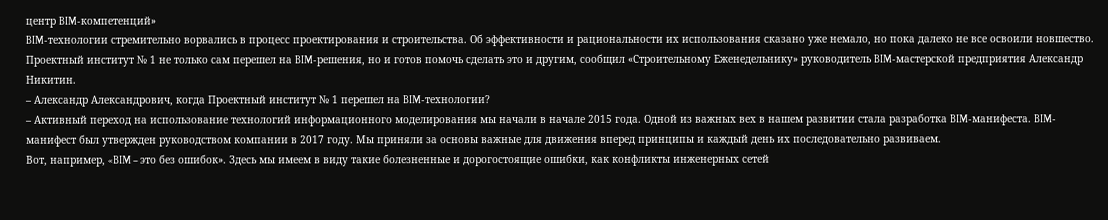центр BIM-компетенций»
BIM-технологии стремительно ворвались в процесс проектирования и строительства. Об эффективности и рациональности их использования сказано уже немало, но пока далеко не все освоили новшество. Проектный институт № 1 не только сам перешел на BIM-решения, но и готов помочь сделать это и другим, сообщил «Строительному Еженедельнику» руководитель BIM-мастерской предприятия Александр Никитин.
– Александр Александрович, когда Проектный институт № 1 перешел на BIM-технологии?
– Активный переход на использование технологий информационного моделирования мы начали в начале 2015 года. Одной из важных вех в нашем развитии стала разработка BIM-манифеста. BIM-манифест был утвержден руководством компании в 2017 году. Мы приняли за основы важные для движения вперед принципы и каждый день их последовательно развиваем.
Вот, например, «BIM – это без ошибок». Здесь мы имеем в виду такие болезненные и дорогостоящие ошибки, как конфликты инженерных сетей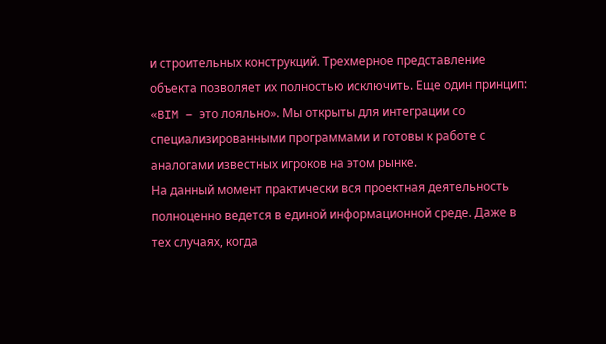и строительных конструкций. Трехмерное представление объекта позволяет их полностью исключить. Еще один принцип: «BIM – это лояльно». Мы открыты для интеграции со специализированными программами и готовы к работе с аналогами известных игроков на этом рынке.
На данный момент практически вся проектная деятельность полноценно ведется в единой информационной среде. Даже в тех случаях, когда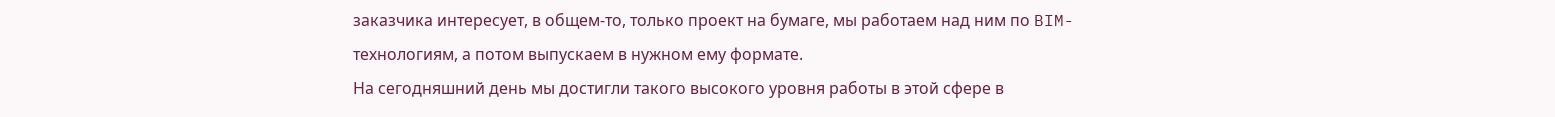заказчика интересует, в общем-то, только проект на бумаге, мы работаем над ним по BIM-технологиям, а потом выпускаем в нужном ему формате.
На сегодняшний день мы достигли такого высокого уровня работы в этой сфере в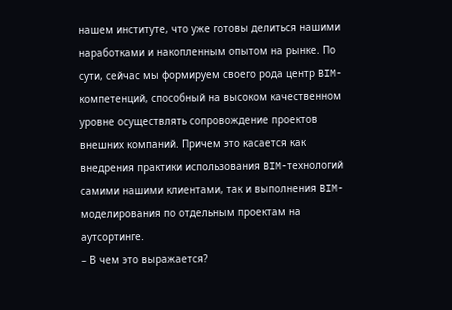нашем институте, что уже готовы делиться нашими наработками и накопленным опытом на рынке. По сути, сейчас мы формируем своего рода центр BIM-компетенций, способный на высоком качественном уровне осуществлять сопровождение проектов внешних компаний. Причем это касается как внедрения практики использования BIM-технологий самими нашими клиентами, так и выполнения BIM-моделирования по отдельным проектам на аутсортинге.
– В чем это выражается?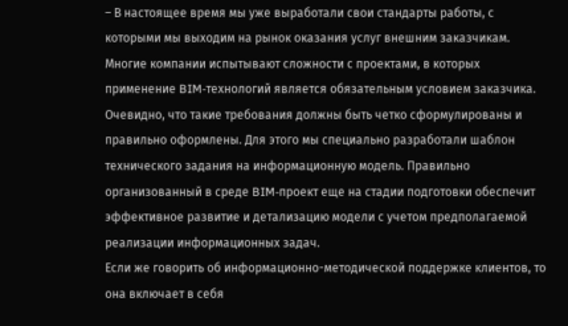– В настоящее время мы уже выработали свои стандарты работы, с которыми мы выходим на рынок оказания услуг внешним заказчикам.
Многие компании испытывают сложности с проектами, в которых применение BIM-технологий является обязательным условием заказчика. Очевидно, что такие требования должны быть четко сформулированы и правильно оформлены. Для этого мы специально разработали шаблон технического задания на информационную модель. Правильно организованный в среде BIM-проект еще на стадии подготовки обеспечит эффективное развитие и детализацию модели с учетом предполагаемой реализации информационных задач.
Если же говорить об информационно-методической поддержке клиентов, то она включает в себя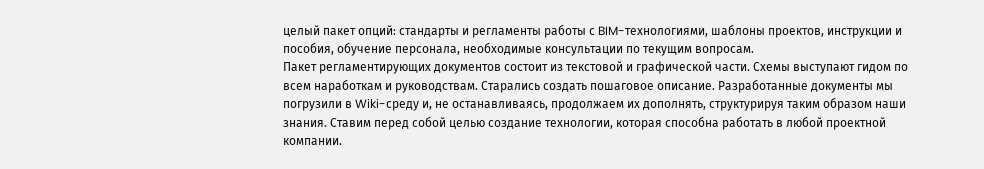целый пакет опций: стандарты и регламенты работы с BIM-технологиями, шаблоны проектов, инструкции и пособия, обучение персонала, необходимые консультации по текущим вопросам.
Пакет регламентирующих документов состоит из текстовой и графической части. Схемы выступают гидом по всем наработкам и руководствам. Старались создать пошаговое описание. Разработанные документы мы погрузили в Wiki-среду и, не останавливаясь, продолжаем их дополнять, структурируя таким образом наши знания. Ставим перед собой целью создание технологии, которая способна работать в любой проектной компании.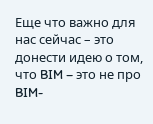Еще что важно для нас сейчас – это донести идею о том, что BIM – это не про BIM-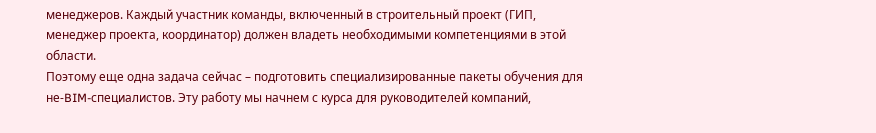менеджеров. Каждый участник команды, включенный в строительный проект (ГИП, менеджер проекта, координатор) должен владеть необходимыми компетенциями в этой области.
Поэтому еще одна задача сейчас – подготовить специализированные пакеты обучения для не-BIM-специалистов. Эту работу мы начнем с курса для руководителей компаний,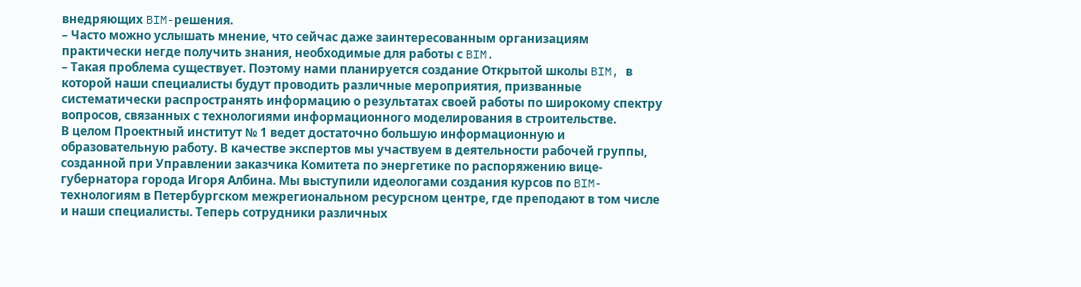внедряющих BIM-решения.
– Часто можно услышать мнение, что сейчас даже заинтересованным организациям практически негде получить знания, необходимые для работы с BIM.
– Такая проблема существует. Поэтому нами планируется создание Открытой школы BIM, в которой наши специалисты будут проводить различные мероприятия, призванные систематически распространять информацию о результатах своей работы по широкому спектру вопросов, связанных с технологиями информационного моделирования в строительстве.
В целом Проектный институт № 1 ведет достаточно большую информационную и образовательную работу. В качестве экспертов мы участвуем в деятельности рабочей группы, созданной при Управлении заказчика Комитета по энергетике по распоряжению вице-губернатора города Игоря Албина. Мы выступили идеологами создания курсов по BIM-технологиям в Петербургском межрегиональном ресурсном центре, где преподают в том числе и наши специалисты. Теперь сотрудники различных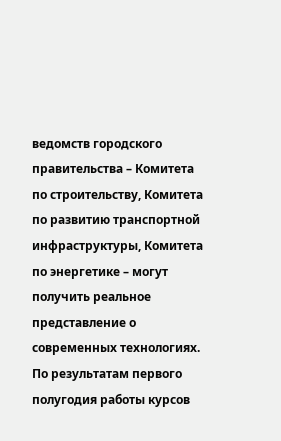ведомств городского правительства – Комитета по строительству, Комитета по развитию транспортной инфраструктуры, Комитета по энергетике – могут получить реальное представление о современных технологиях. По результатам первого полугодия работы курсов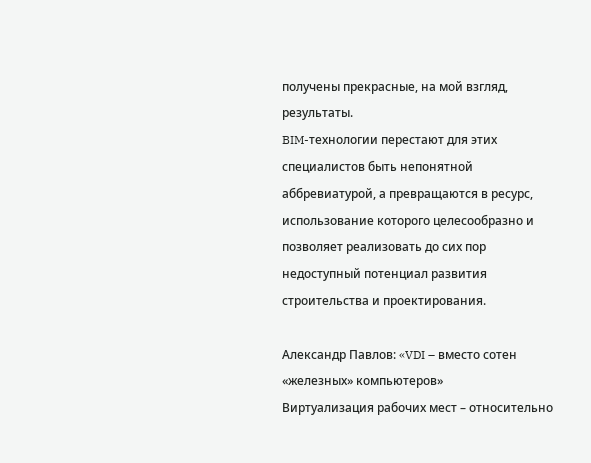получены прекрасные, на мой взгляд, результаты.
BIM-технологии перестают для этих специалистов быть непонятной аббревиатурой, а превращаются в ресурс, использование которого целесообразно и позволяет реализовать до сих пор недоступный потенциал развития строительства и проектирования.

Александр Павлов: «VDI – вместо сотен «железных» компьютеров»
Виртуализация рабочих мест – относительно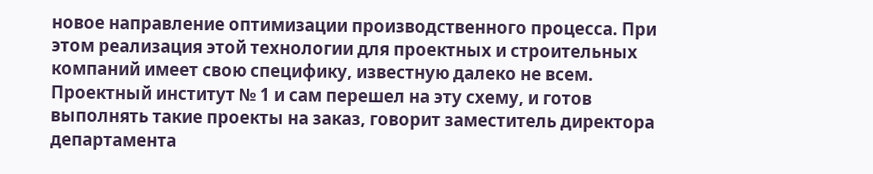новое направление оптимизации производственного процесса. При этом реализация этой технологии для проектных и строительных компаний имеет свою специфику, известную далеко не всем. Проектный институт № 1 и сам перешел на эту схему, и готов выполнять такие проекты на заказ, говорит заместитель директора департамента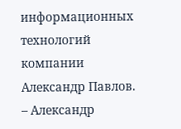информационных технологий компании Александр Павлов.
– Александр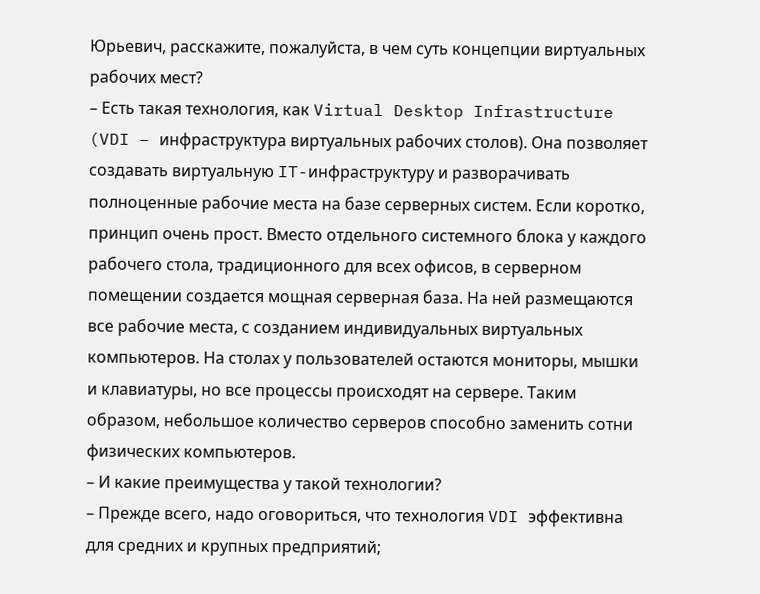Юрьевич, расскажите, пожалуйста, в чем суть концепции виртуальных рабочих мест?
– Есть такая технология, как Virtual Desktop Infrastructure (VDI – инфраструктура виртуальных рабочих столов). Она позволяет создавать виртуальную IT-инфраструктуру и разворачивать полноценные рабочие места на базе серверных систем. Если коротко, принцип очень прост. Вместо отдельного системного блока у каждого рабочего стола, традиционного для всех офисов, в серверном помещении создается мощная серверная база. На ней размещаются все рабочие места, с созданием индивидуальных виртуальных компьютеров. На столах у пользователей остаются мониторы, мышки и клавиатуры, но все процессы происходят на сервере. Таким образом, небольшое количество серверов способно заменить сотни физических компьютеров.
– И какие преимущества у такой технологии?
– Прежде всего, надо оговориться, что технология VDI эффективна для средних и крупных предприятий;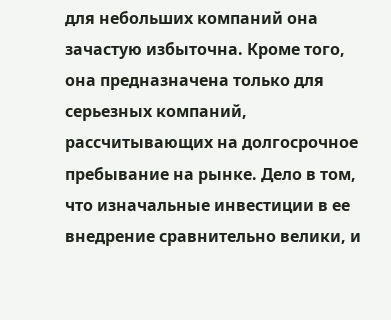для небольших компаний она зачастую избыточна. Кроме того, она предназначена только для серьезных компаний, рассчитывающих на долгосрочное пребывание на рынке. Дело в том, что изначальные инвестиции в ее внедрение сравнительно велики, и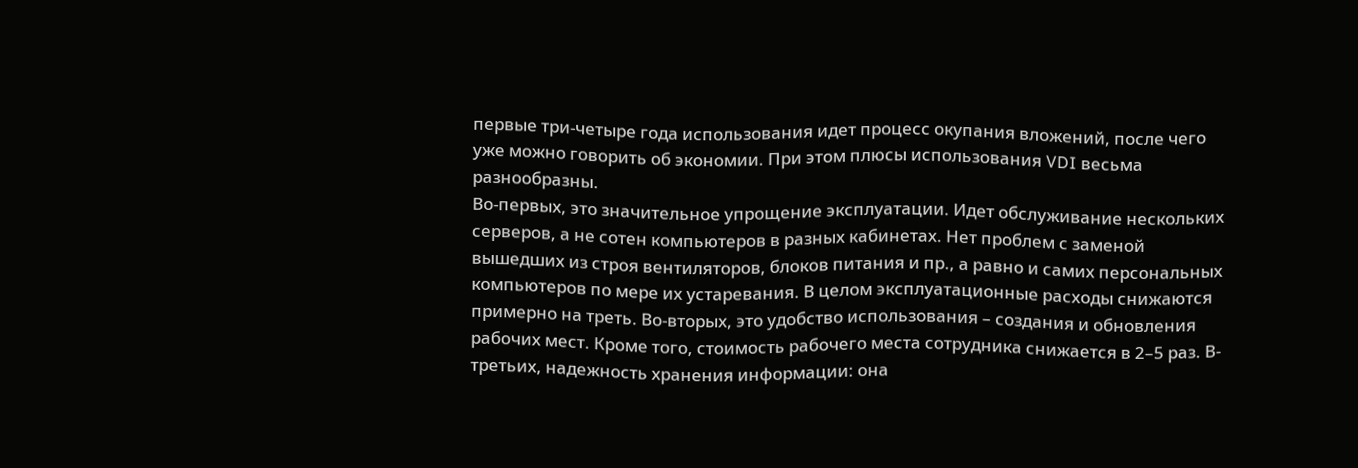первые три-четыре года использования идет процесс окупания вложений, после чего уже можно говорить об экономии. При этом плюсы использования VDI весьма разнообразны.
Во-первых, это значительное упрощение эксплуатации. Идет обслуживание нескольких серверов, а не сотен компьютеров в разных кабинетах. Нет проблем с заменой вышедших из строя вентиляторов, блоков питания и пр., а равно и самих персональных компьютеров по мере их устаревания. В целом эксплуатационные расходы снижаются примерно на треть. Во-вторых, это удобство использования – создания и обновления рабочих мест. Кроме того, стоимость рабочего места сотрудника снижается в 2–5 раз. В-третьих, надежность хранения информации: она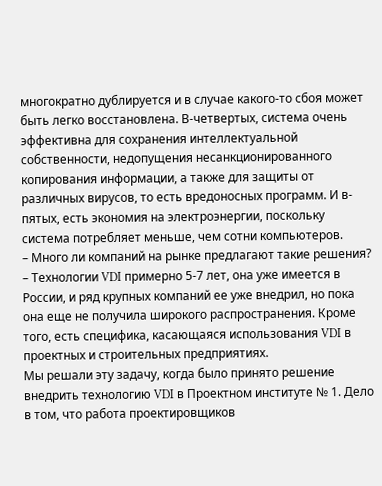многократно дублируется и в случае какого-то сбоя может быть легко восстановлена. В-четвертых, система очень эффективна для сохранения интеллектуальной собственности, недопущения несанкционированного копирования информации, а также для защиты от различных вирусов, то есть вредоносных программ. И в-пятых, есть экономия на электроэнергии, поскольку система потребляет меньше, чем сотни компьютеров.
– Много ли компаний на рынке предлагают такие решения?
– Технологии VDI примерно 5-7 лет, она уже имеется в России, и ряд крупных компаний ее уже внедрил, но пока она еще не получила широкого распространения. Кроме того, есть специфика, касающаяся использования VDI в проектных и строительных предприятиях.
Мы решали эту задачу, когда было принято решение внедрить технологию VDI в Проектном институте № 1. Дело в том, что работа проектировщиков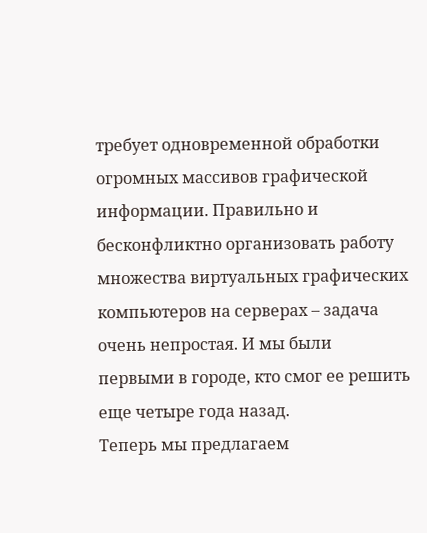требует одновременной обработки огромных массивов графической информации. Правильно и бесконфликтно организовать работу множества виртуальных графических компьютеров на серверах – задача очень непростая. И мы были первыми в городе, кто смог ее решить еще четыре года назад.
Теперь мы предлагаем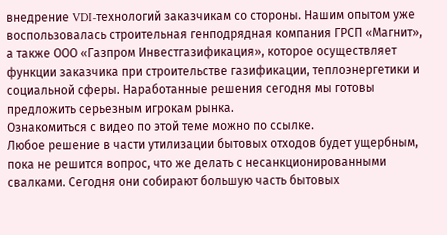внедрение VDI-технологий заказчикам со стороны. Нашим опытом уже воспользовалась строительная генподрядная компания ГРСП «Магнит», а также ООО «Газпром Инвестгазификация», которое осуществляет функции заказчика при строительстве газификации, теплоэнергетики и социальной сферы. Наработанные решения сегодня мы готовы предложить серьезным игрокам рынка.
Ознакомиться с видео по этой теме можно по ссылке.
Любое решение в части утилизации бытовых отходов будет ущербным, пока не решится вопрос, что же делать с несанкционированными свалками. Сегодня они собирают большую часть бытовых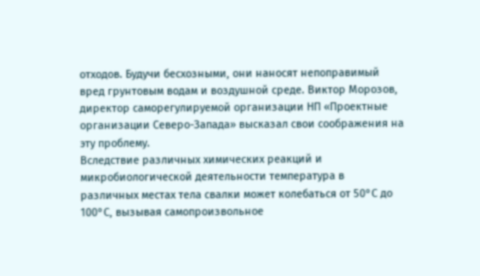отходов. Будучи бесхозными, они наносят непоправимый вред грунтовым водам и воздушной среде. Виктор Морозов, директор саморегулируемой организации НП «Проектные организации Северо-Запада» высказал свои соображения на эту проблему.
Вследствие различных химических реакций и микробиологической деятельности температура в различных местах тела свалки может колебаться от 50°С до 100°С, вызывая самопроизвольное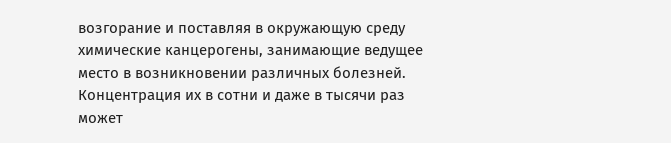возгорание и поставляя в окружающую среду химические канцерогены, занимающие ведущее место в возникновении различных болезней. Концентрация их в сотни и даже в тысячи раз может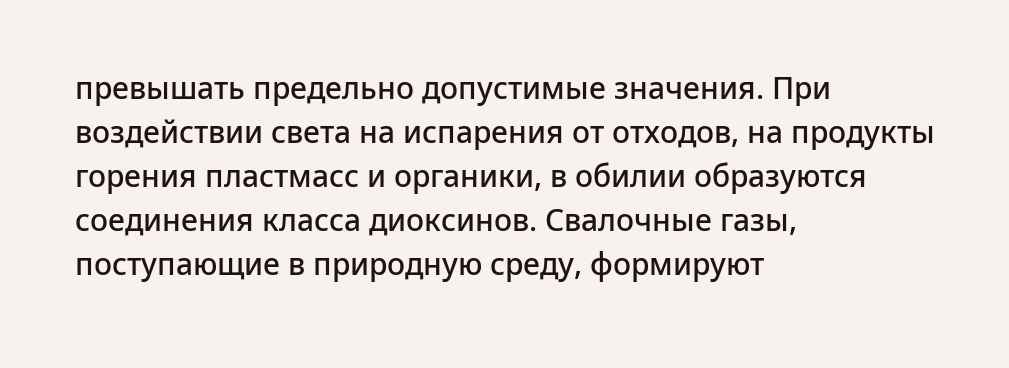превышать предельно допустимые значения. При воздействии света на испарения от отходов, на продукты горения пластмасс и органики, в обилии образуются соединения класса диоксинов. Свалочные газы, поступающие в природную среду, формируют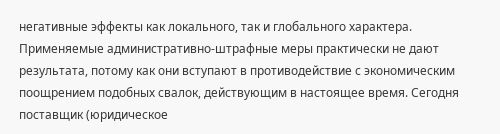негативные эффекты как локального, так и глобального характера.
Применяемые административно-штрафные меры практически не дают результата, потому как они вступают в противодействие с экономическим поощрением подобных свалок, действующим в настоящее время. Сегодня поставщик (юридическое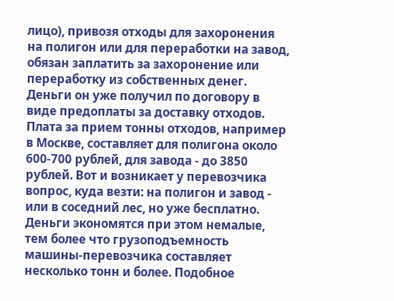лицо), привозя отходы для захоронения на полигон или для переработки на завод, обязан заплатить за захоронение или переработку из собственных денег. Деньги он уже получил по договору в виде предоплаты за доставку отходов. Плата за прием тонны отходов, например в Москве, составляет для полигона около 600-700 рублей, для завода - до 3850 рублей. Вот и возникает у перевозчика вопрос, куда везти: на полигон и завод - или в соседний лес, но уже бесплатно. Деньги экономятся при этом немалые, тем более что грузоподъемность машины-перевозчика составляет несколько тонн и более. Подобное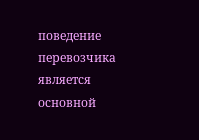поведение перевозчика является основной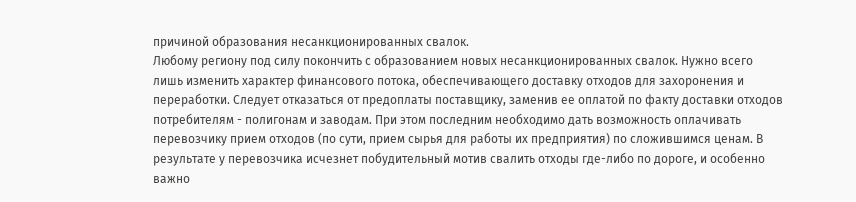причиной образования несанкционированных свалок.
Любому региону под силу покончить с образованием новых несанкционированных свалок. Нужно всего лишь изменить характер финансового потока, обеспечивающего доставку отходов для захоронения и переработки. Следует отказаться от предоплаты поставщику, заменив ее оплатой по факту доставки отходов потребителям - полигонам и заводам. При этом последним необходимо дать возможность оплачивать перевозчику прием отходов (по сути, прием сырья для работы их предприятия) по сложившимся ценам. В результате у перевозчика исчезнет побудительный мотив свалить отходы где-либо по дороге, и особенно важно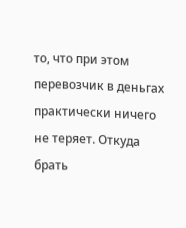то, что при этом перевозчик в деньгах практически ничего не теряет. Откуда брать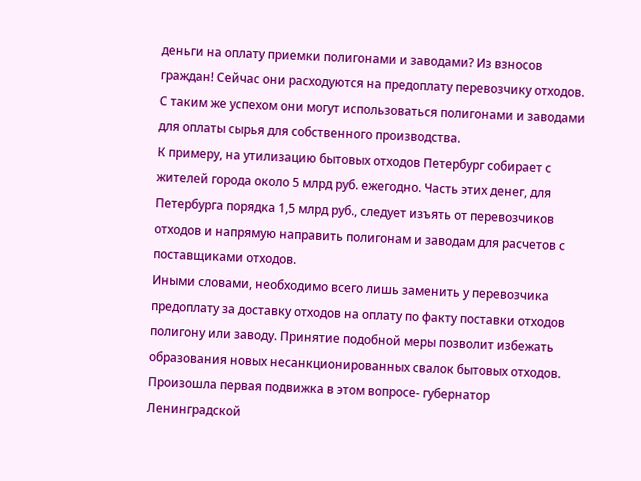деньги на оплату приемки полигонами и заводами? Из взносов граждан! Сейчас они расходуются на предоплату перевозчику отходов. С таким же успехом они могут использоваться полигонами и заводами для оплаты сырья для собственного производства.
К примеру, на утилизацию бытовых отходов Петербург собирает с жителей города около 5 млрд руб. ежегодно. Часть этих денег, для Петербурга порядка 1,5 млрд руб., следует изъять от перевозчиков отходов и напрямую направить полигонам и заводам для расчетов с поставщиками отходов.
Иными словами, необходимо всего лишь заменить у перевозчика предоплату за доставку отходов на оплату по факту поставки отходов полигону или заводу. Принятие подобной меры позволит избежать образования новых несанкционированных свалок бытовых отходов. Произошла первая подвижка в этом вопросе- губернатор Ленинградской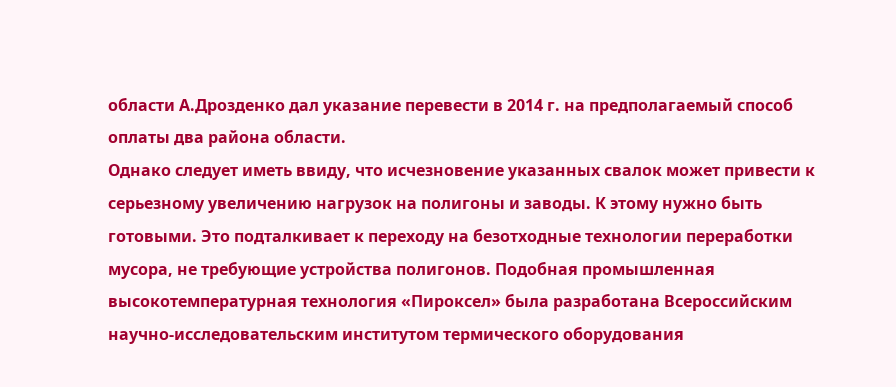области А.Дрозденко дал указание перевести в 2014 г. на предполагаемый способ оплаты два района области.
Однако следует иметь ввиду, что исчезновение указанных свалок может привести к серьезному увеличению нагрузок на полигоны и заводы. К этому нужно быть готовыми. Это подталкивает к переходу на безотходные технологии переработки мусора, не требующие устройства полигонов. Подобная промышленная высокотемпературная технология «Пироксел» была разработана Всероссийским научно-исследовательским институтом термического оборудования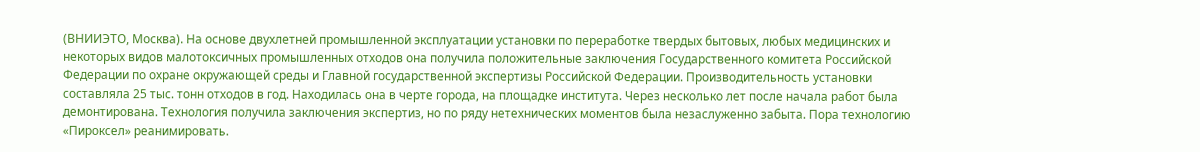(ВНИИЭТО, Москва). На основе двухлетней промышленной эксплуатации установки по переработке твердых бытовых, любых медицинских и некоторых видов малотоксичных промышленных отходов она получила положительные заключения Государственного комитета Российской Федерации по охране окружающей среды и Главной государственной экспертизы Российской Федерации. Производительность установки составляла 25 тыс. тонн отходов в год. Находилась она в черте города, на площадке института. Через несколько лет после начала работ была демонтирована. Технология получила заключения экспертиз, но по ряду нетехнических моментов была незаслуженно забыта. Пора технологию «Пироксел» реанимировать.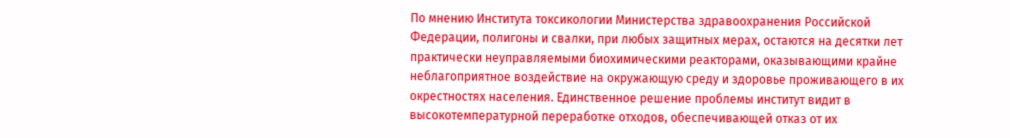По мнению Института токсикологии Министерства здравоохранения Российской Федерации, полигоны и свалки, при любых защитных мерах, остаются на десятки лет практически неуправляемыми биохимическими реакторами, оказывающими крайне неблагоприятное воздействие на окружающую среду и здоровье проживающего в их окрестностях населения. Единственное решение проблемы институт видит в высокотемпературной переработке отходов, обеспечивающей отказ от их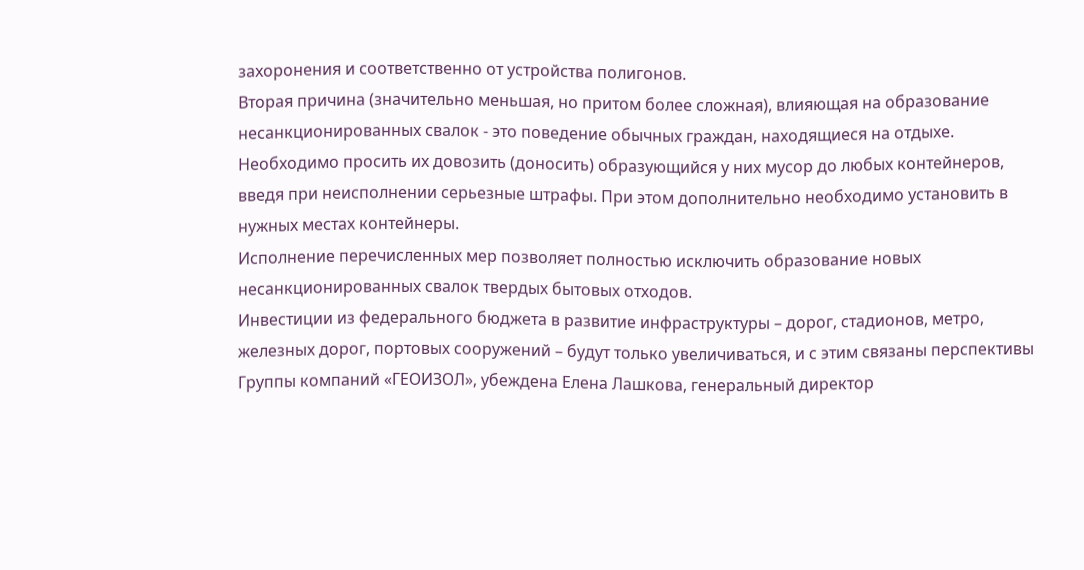захоронения и соответственно от устройства полигонов.
Вторая причина (значительно меньшая, но притом более сложная), влияющая на образование несанкционированных свалок - это поведение обычных граждан, находящиеся на отдыхе. Необходимо просить их довозить (доносить) образующийся у них мусор до любых контейнеров, введя при неисполнении серьезные штрафы. При этом дополнительно необходимо установить в нужных местах контейнеры.
Исполнение перечисленных мер позволяет полностью исключить образование новых несанкционированных свалок твердых бытовых отходов.
Инвестиции из федерального бюджета в развитие инфраструктуры – дорог, стадионов, метро, железных дорог, портовых сооружений – будут только увеличиваться, и с этим связаны перспективы Группы компаний «ГЕОИЗОЛ», убеждена Елена Лашкова, генеральный директор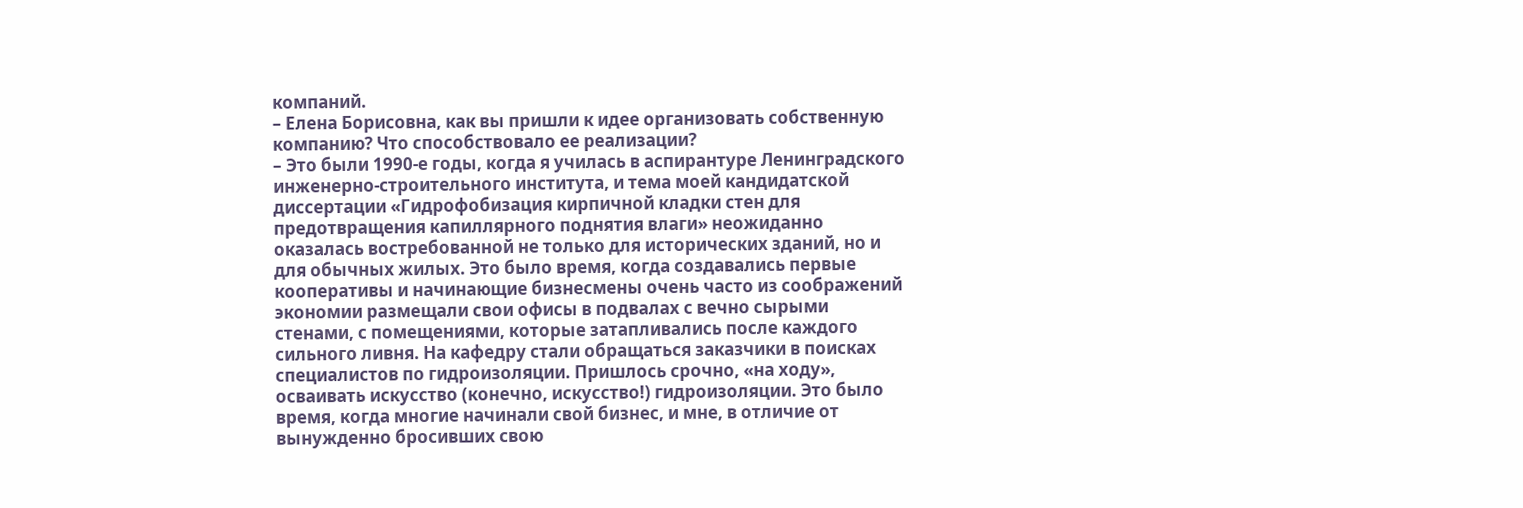компаний.
– Елена Борисовна, как вы пришли к идее организовать собственную компанию? Что способствовало ее реализации?
– Это были 1990-е годы, когда я училась в аспирантуре Ленинградского инженерно-строительного института, и тема моей кандидатской диссертации «Гидрофобизация кирпичной кладки стен для предотвращения капиллярного поднятия влаги» неожиданно оказалась востребованной не только для исторических зданий, но и для обычных жилых. Это было время, когда создавались первые кооперативы и начинающие бизнесмены очень часто из соображений экономии размещали свои офисы в подвалах с вечно сырыми стенами, с помещениями, которые затапливались после каждого сильного ливня. На кафедру стали обращаться заказчики в поисках специалистов по гидроизоляции. Пришлось срочно, «на ходу», осваивать искусство (конечно, искусство!) гидроизоляции. Это было время, когда многие начинали свой бизнес, и мне, в отличие от вынужденно бросивших свою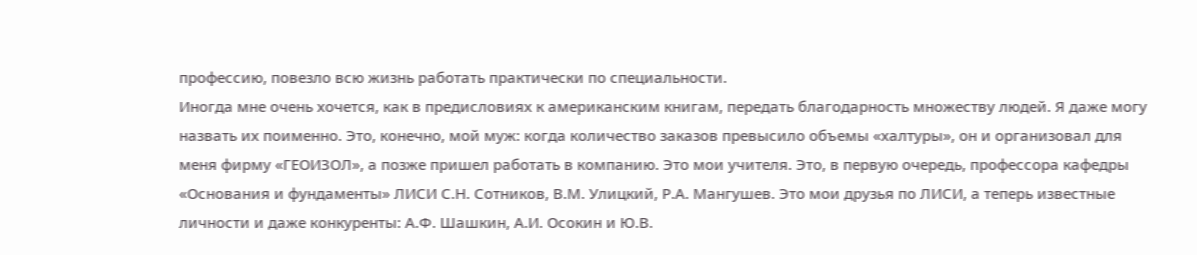профессию, повезло всю жизнь работать практически по специальности.
Иногда мне очень хочется, как в предисловиях к американским книгам, передать благодарность множеству людей. Я даже могу назвать их поименно. Это, конечно, мой муж: когда количество заказов превысило объемы «халтуры», он и организовал для меня фирму «ГЕОИЗОЛ», а позже пришел работать в компанию. Это мои учителя. Это, в первую очередь, профессора кафедры «Основания и фундаменты» ЛИСИ С.Н. Сотников, В.М. Улицкий, Р.А. Мангушев. Это мои друзья по ЛИСИ, а теперь известные личности и даже конкуренты: А.Ф. Шашкин, А.И. Осокин и Ю.В.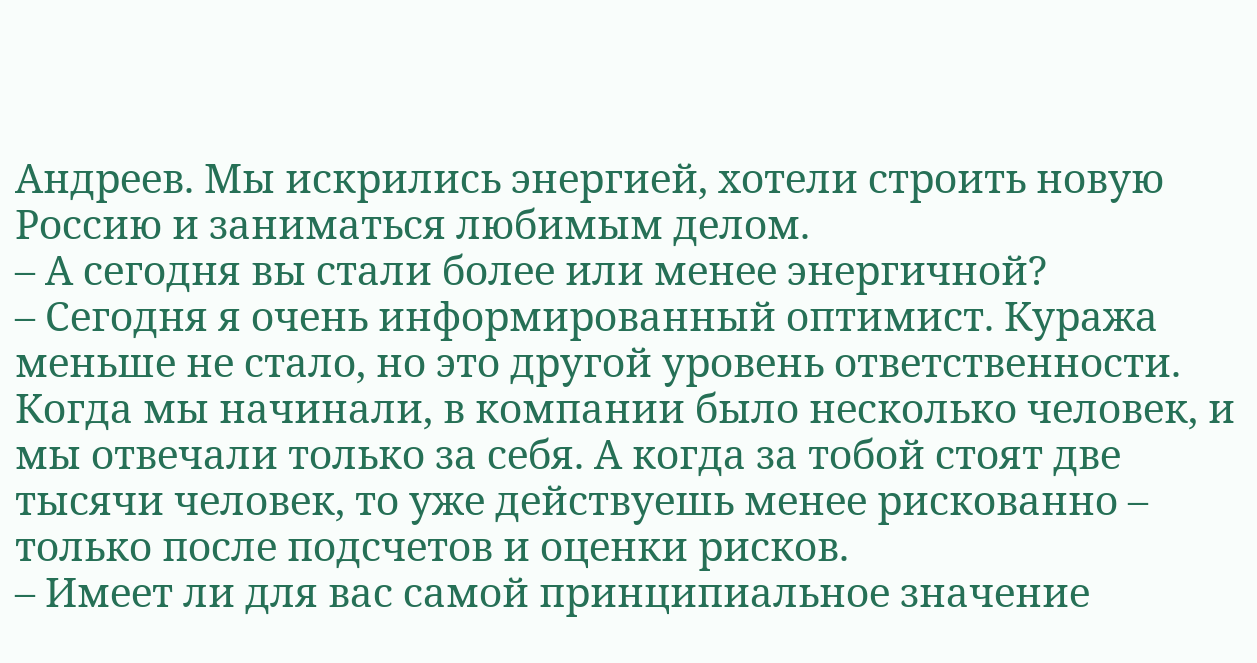Андреев. Мы искрились энергией, хотели строить новую Россию и заниматься любимым делом.
– А сегодня вы стали более или менее энергичной?
– Сегодня я очень информированный оптимист. Куража меньше не стало, но это другой уровень ответственности. Когда мы начинали, в компании было несколько человек, и мы отвечали только за себя. А когда за тобой стоят две тысячи человек, то уже действуешь менее рискованно – только после подсчетов и оценки рисков.
– Имеет ли для вас самой принципиальное значение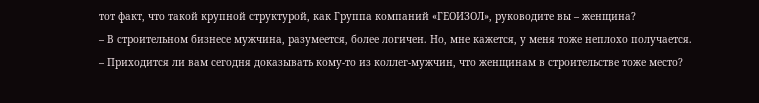тот факт, что такой крупной структурой, как Группа компаний «ГЕОИЗОЛ», руководите вы – женщина?
– В строительном бизнесе мужчина, разумеется, более логичен. Но, мне кажется, у меня тоже неплохо получается.
– Приходится ли вам сегодня доказывать кому-то из коллег-мужчин, что женщинам в строительстве тоже место?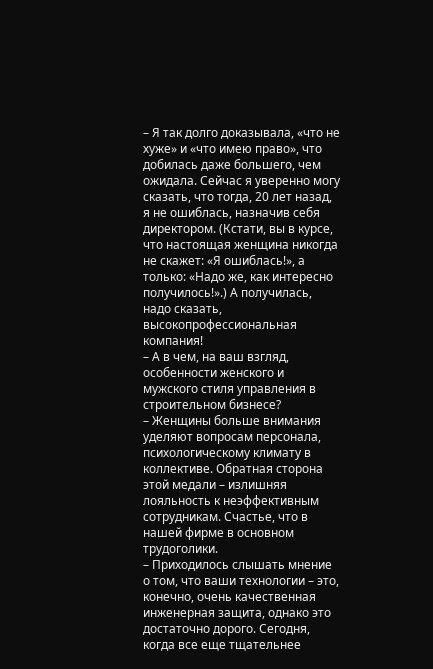– Я так долго доказывала, «что не хуже» и «что имею право», что добилась даже большего, чем ожидала. Сейчас я уверенно могу сказать, что тогда, 20 лет назад, я не ошиблась, назначив себя директором. (Кстати, вы в курсе, что настоящая женщина никогда не скажет: «Я ошиблась!», а только: «Надо же, как интересно получилось!».) А получилась, надо сказать, высокопрофессиональная компания!
– А в чем, на ваш взгляд, особенности женского и мужского стиля управления в строительном бизнесе?
– Женщины больше внимания уделяют вопросам персонала, психологическому климату в коллективе. Обратная сторона этой медали – излишняя лояльность к неэффективным сотрудникам. Счастье, что в нашей фирме в основном трудоголики.
– Приходилось слышать мнение о том, что ваши технологии – это, конечно, очень качественная инженерная защита, однако это достаточно дорого. Сегодня, когда все еще тщательнее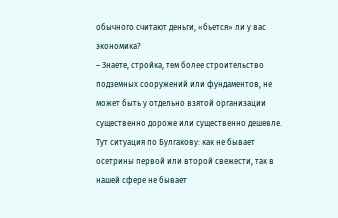обычного считают деньги, «бьется» ли у вас экономика?
– Знаете, стройка, тем более строительство подземных сооружений или фундаментов, не может быть у отдельно взятой организации существенно дороже или существенно дешевле. Тут ситуация по Булгакову: как не бывает осетрины первой или второй свежести, так в нашей сфере не бывает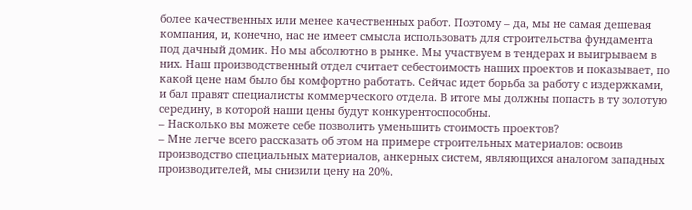более качественных или менее качественных работ. Поэтому – да, мы не самая дешевая компания, и, конечно, нас не имеет смысла использовать для строительства фундамента под дачный домик. Но мы абсолютно в рынке. Мы участвуем в тендерах и выигрываем в них. Наш производственный отдел считает себестоимость наших проектов и показывает, по какой цене нам было бы комфортно работать. Сейчас идет борьба за работу с издержками, и бал правят специалисты коммерческого отдела. В итоге мы должны попасть в ту золотую середину, в которой наши цены будут конкурентоспособны.
– Насколько вы можете себе позволить уменьшить стоимость проектов?
– Мне легче всего рассказать об этом на примере строительных материалов: освоив производство специальных материалов, анкерных систем, являющихся аналогом западных производителей, мы снизили цену на 20%.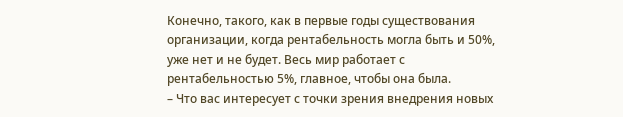Конечно, такого, как в первые годы существования организации, когда рентабельность могла быть и 50%, уже нет и не будет. Весь мир работает с рентабельностью 5%, главное, чтобы она была.
– Что вас интересует с точки зрения внедрения новых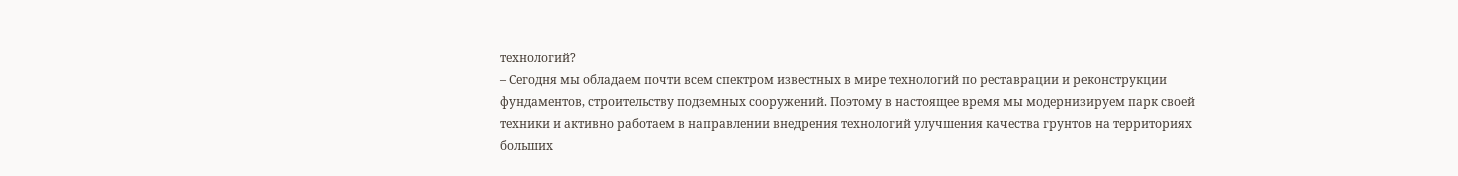технологий?
– Сегодня мы обладаем почти всем спектром известных в мире технологий по реставрации и реконструкции фундаментов, строительству подземных сооружений. Поэтому в настоящее время мы модернизируем парк своей техники и активно работаем в направлении внедрения технологий улучшения качества грунтов на территориях больших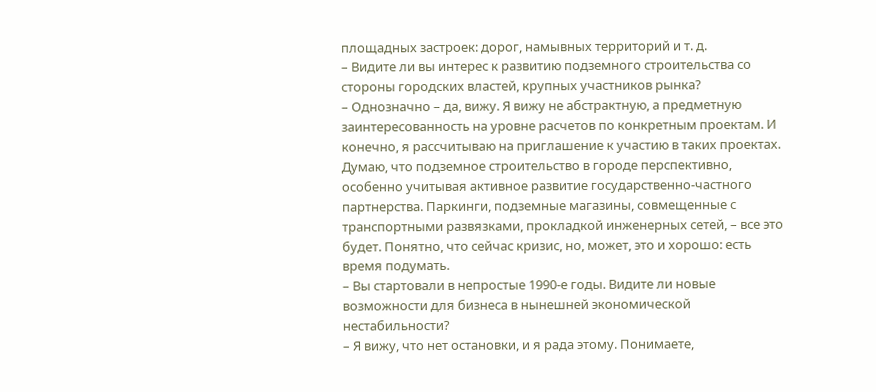площадных застроек: дорог, намывных территорий и т. д.
– Видите ли вы интерес к развитию подземного строительства со стороны городских властей, крупных участников рынка?
– Однозначно – да, вижу. Я вижу не абстрактную, а предметную заинтересованность на уровне расчетов по конкретным проектам. И конечно, я рассчитываю на приглашение к участию в таких проектах. Думаю, что подземное строительство в городе перспективно, особенно учитывая активное развитие государственно-частного партнерства. Паркинги, подземные магазины, совмещенные с транспортными развязками, прокладкой инженерных сетей, – все это будет. Понятно, что сейчас кризис, но, может, это и хорошо: есть время подумать.
– Вы стартовали в непростые 1990-е годы. Видите ли новые возможности для бизнеса в нынешней экономической нестабильности?
– Я вижу, что нет остановки, и я рада этому. Понимаете,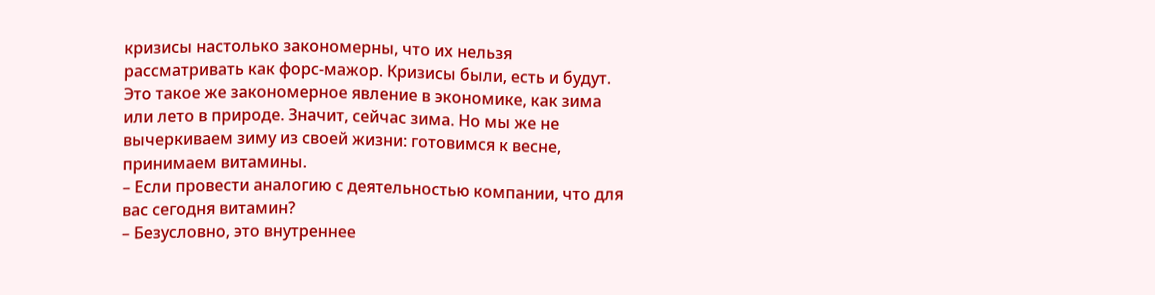кризисы настолько закономерны, что их нельзя рассматривать как форс-мажор. Кризисы были, есть и будут. Это такое же закономерное явление в экономике, как зима или лето в природе. Значит, сейчас зима. Но мы же не вычеркиваем зиму из своей жизни: готовимся к весне, принимаем витамины.
– Если провести аналогию с деятельностью компании, что для вас сегодня витамин?
– Безусловно, это внутреннее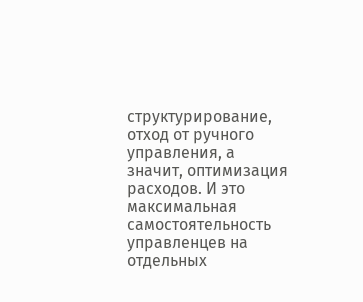структурирование, отход от ручного управления, а значит, оптимизация расходов. И это максимальная самостоятельность управленцев на отдельных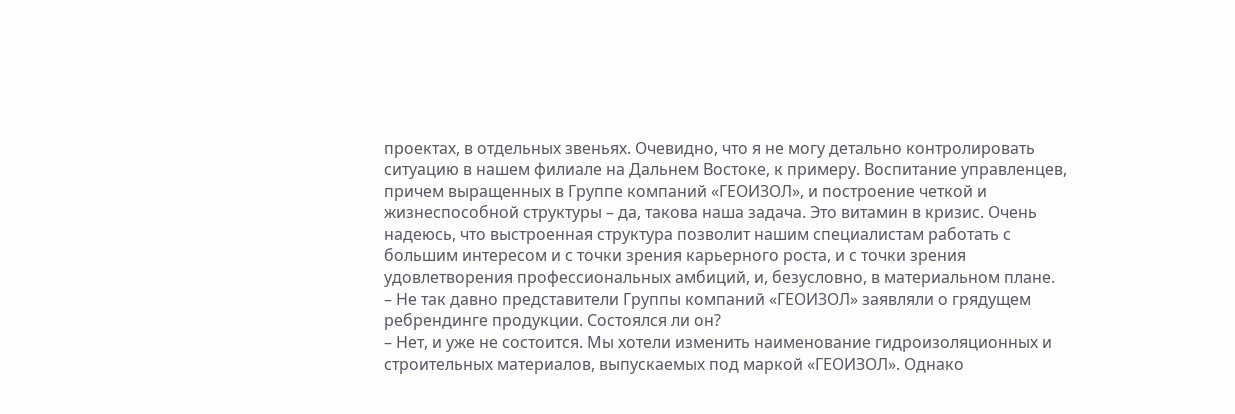проектах, в отдельных звеньях. Очевидно, что я не могу детально контролировать ситуацию в нашем филиале на Дальнем Востоке, к примеру. Воспитание управленцев, причем выращенных в Группе компаний «ГЕОИЗОЛ», и построение четкой и жизнеспособной структуры – да, такова наша задача. Это витамин в кризис. Очень надеюсь, что выстроенная структура позволит нашим специалистам работать с большим интересом и с точки зрения карьерного роста, и с точки зрения удовлетворения профессиональных амбиций, и, безусловно, в материальном плане.
– Не так давно представители Группы компаний «ГЕОИЗОЛ» заявляли о грядущем ребрендинге продукции. Состоялся ли он?
– Нет, и уже не состоится. Мы хотели изменить наименование гидроизоляционных и строительных материалов, выпускаемых под маркой «ГЕОИЗОЛ». Однако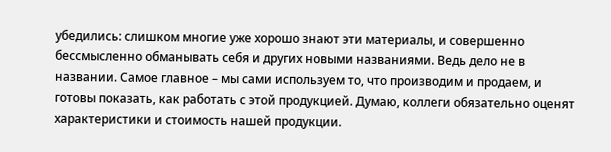убедились: слишком многие уже хорошо знают эти материалы, и совершенно бессмысленно обманывать себя и других новыми названиями. Ведь дело не в названии. Самое главное – мы сами используем то, что производим и продаем, и готовы показать, как работать с этой продукцией. Думаю, коллеги обязательно оценят характеристики и стоимость нашей продукции.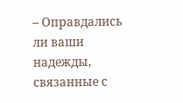– Оправдались ли ваши надежды, связанные с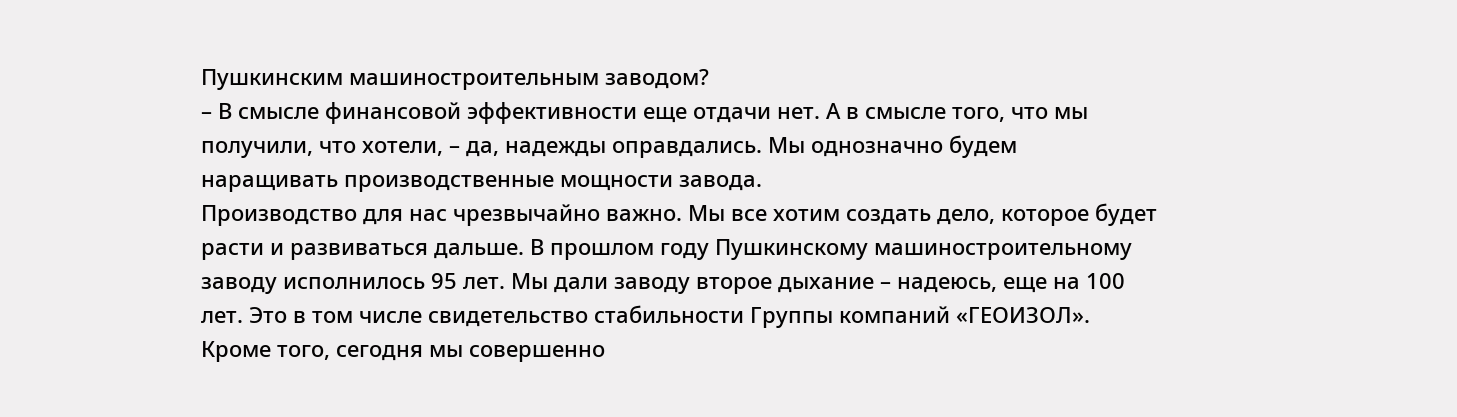Пушкинским машиностроительным заводом?
– В смысле финансовой эффективности еще отдачи нет. А в смысле того, что мы получили, что хотели, – да, надежды оправдались. Мы однозначно будем наращивать производственные мощности завода.
Производство для нас чрезвычайно важно. Мы все хотим создать дело, которое будет расти и развиваться дальше. В прошлом году Пушкинскому машиностроительному заводу исполнилось 95 лет. Мы дали заводу второе дыхание – надеюсь, еще на 100 лет. Это в том числе свидетельство стабильности Группы компаний «ГЕОИЗОЛ».
Кроме того, сегодня мы совершенно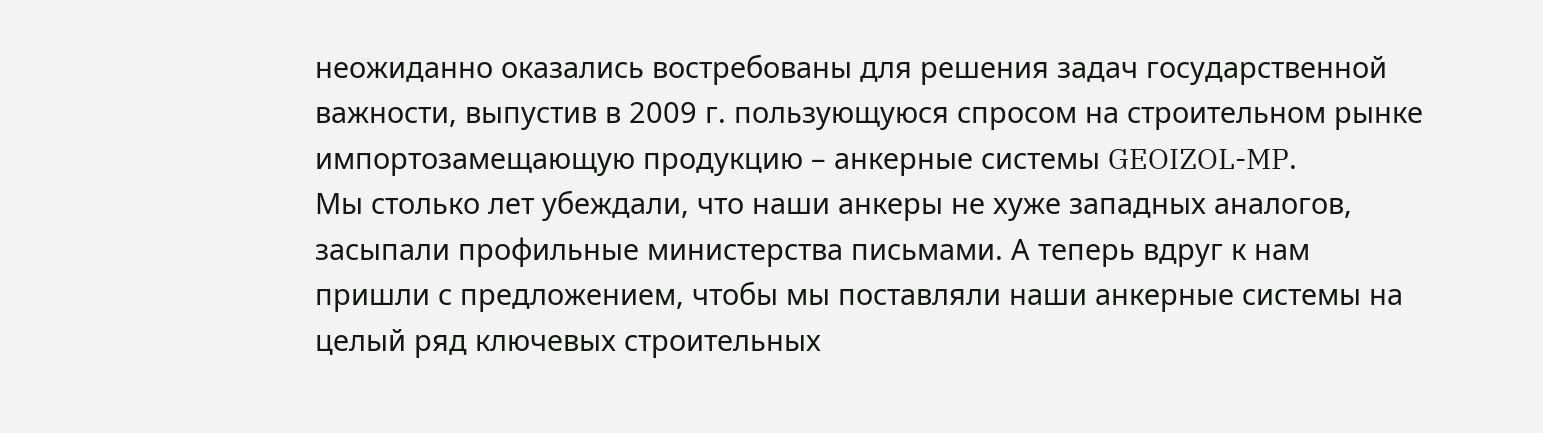неожиданно оказались востребованы для решения задач государственной важности, выпустив в 2009 г. пользующуюся спросом на строительном рынке импортозамещающую продукцию – анкерные системы GEOIZOL-MP.
Мы столько лет убеждали, что наши анкеры не хуже западных аналогов, засыпали профильные министерства письмами. А теперь вдруг к нам пришли с предложением, чтобы мы поставляли наши анкерные системы на целый ряд ключевых строительных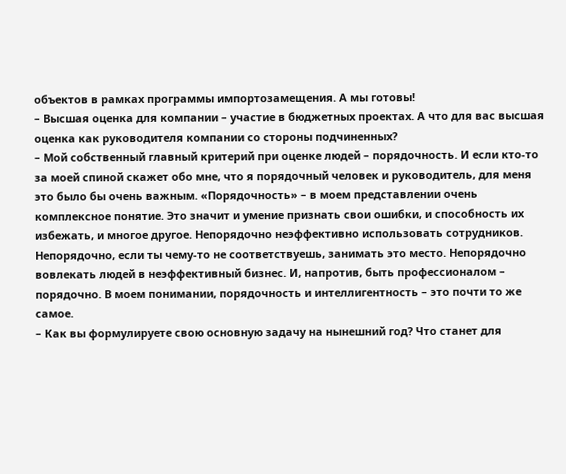объектов в рамках программы импортозамещения. А мы готовы!
– Высшая оценка для компании – участие в бюджетных проектах. А что для вас высшая оценка как руководителя компании со стороны подчиненных?
– Мой собственный главный критерий при оценке людей – порядочность. И если кто-то за моей спиной скажет обо мне, что я порядочный человек и руководитель, для меня это было бы очень важным. «Порядочность» – в моем представлении очень комплексное понятие. Это значит и умение признать свои ошибки, и способность их избежать, и многое другое. Непорядочно неэффективно использовать сотрудников. Непорядочно, если ты чему-то не соответствуешь, занимать это место. Непорядочно вовлекать людей в неэффективный бизнес. И, напротив, быть профессионалом – порядочно. В моем понимании, порядочность и интеллигентность – это почти то же самое.
– Как вы формулируете свою основную задачу на нынешний год? Что станет для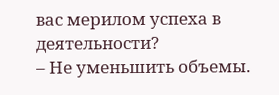вас мерилом успеха в деятельности?
– Не уменьшить объемы.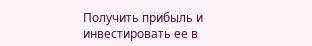Получить прибыль и инвестировать ее в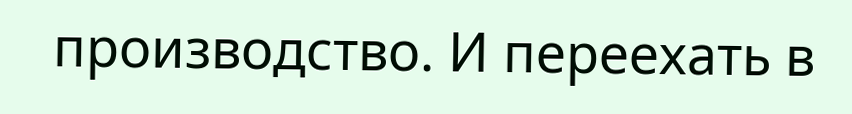производство. И переехать в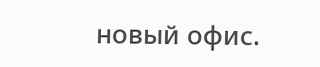новый офис.